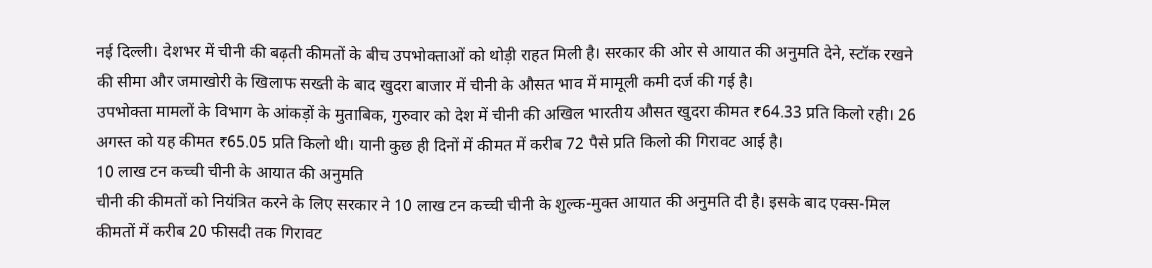नई दिल्ली। देशभर में चीनी की बढ़ती कीमतों के बीच उपभोक्ताओं को थोड़ी राहत मिली है। सरकार की ओर से आयात की अनुमति देने, स्टॉक रखने की सीमा और जमाखोरी के खिलाफ सख्ती के बाद खुदरा बाजार में चीनी के औसत भाव में मामूली कमी दर्ज की गई है।
उपभोक्ता मामलों के विभाग के आंकड़ों के मुताबिक, गुरुवार को देश में चीनी की अखिल भारतीय औसत खुदरा कीमत ₹64.33 प्रति किलो रही। 26 अगस्त को यह कीमत ₹65.05 प्रति किलो थी। यानी कुछ ही दिनों में कीमत में करीब 72 पैसे प्रति किलो की गिरावट आई है।
10 लाख टन कच्ची चीनी के आयात की अनुमति
चीनी की कीमतों को नियंत्रित करने के लिए सरकार ने 10 लाख टन कच्ची चीनी के शुल्क-मुक्त आयात की अनुमति दी है। इसके बाद एक्स-मिल कीमतों में करीब 20 फीसदी तक गिरावट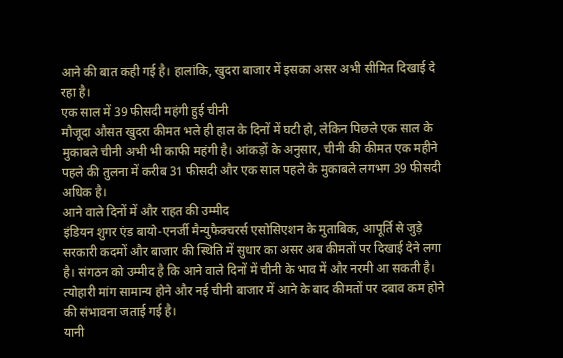आने की बात कही गई है। हालांकि, खुदरा बाजार में इसका असर अभी सीमित दिखाई दे रहा है।
एक साल में 39 फीसदी महंगी हुई चीनी
मौजूदा औसत खुदरा कीमत भले ही हाल के दिनों में घटी हो, लेकिन पिछले एक साल के मुकाबले चीनी अभी भी काफी महंगी है। आंकड़ों के अनुसार, चीनी की कीमत एक महीने पहले की तुलना में करीब 31 फीसदी और एक साल पहले के मुकाबले लगभग 39 फीसदी अधिक है।
आने वाले दिनों में और राहत की उम्मीद
इंडियन शुगर एंड बायो-एनर्जी मैन्युफैक्चरर्स एसोसिएशन के मुताबिक, आपूर्ति से जुड़े सरकारी कदमों और बाजार की स्थिति में सुधार का असर अब कीमतों पर दिखाई देने लगा है। संगठन को उम्मीद है कि आने वाले दिनों में चीनी के भाव में और नरमी आ सकती है। त्योहारी मांग सामान्य होने और नई चीनी बाजार में आने के बाद कीमतों पर दबाव कम होने की संभावना जताई गई है।
यानी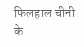फिलहाल चीनी के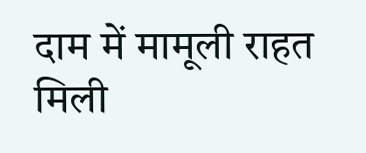दाम में मामूली राहत मिली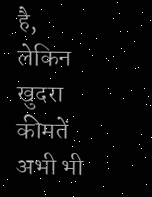है, लेकिन खुदरा कीमतें अभी भी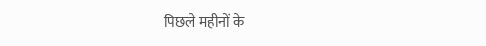पिछले महीनों के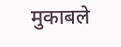मुकाबले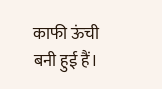काफी ऊंची बनी हुई हैं।